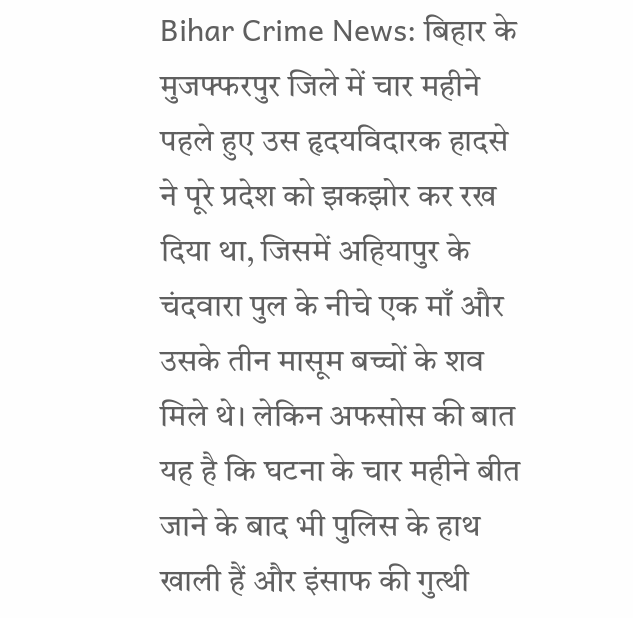Bihar Crime News: बिहार के मुजफ्फरपुर जिले में चार महीने पहले हुए उस हृदयविदारक हादसे ने पूरे प्रदेश को झकझोर कर रख दिया था, जिसमें अहियापुर के चंदवारा पुल के नीचे एक माँ और उसके तीन मासूम बच्चों के शव मिले थे। लेकिन अफसोस की बात यह है कि घटना के चार महीने बीत जाने के बाद भी पुलिस के हाथ खाली हैं और इंसाफ की गुत्थी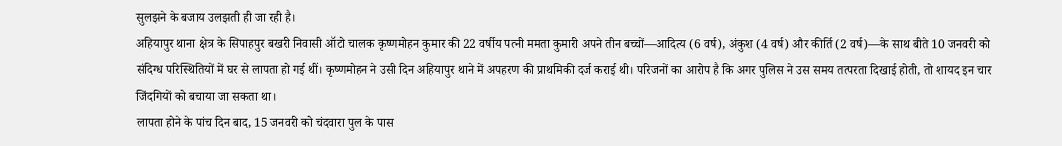सुलझने के बजाय उलझती ही जा रही है।
अहियापुर थाना क्षेत्र के सिपाहपुर बखरी निवासी ऑटो चालक कृष्णमोहन कुमार की 22 वर्षीय पत्नी ममता कुमारी अपने तीन बच्चों—आदित्य (6 वर्ष), अंकुश (4 वर्ष) और कीर्ति (2 वर्ष)—के साथ बीते 10 जनवरी को संदिग्ध परिस्थितियों में घर से लापता हो गई थीं। कृष्णमोहन ने उसी दिन अहियापुर थाने में अपहरण की प्राथमिकी दर्ज कराई थी। परिजनों का आरोप है कि अगर पुलिस ने उस समय तत्परता दिखाई होती, तो शायद इन चार जिंदगियों को बचाया जा सकता था।
लापता होने के पांच दिन बाद, 15 जनवरी को चंदवारा पुल के पास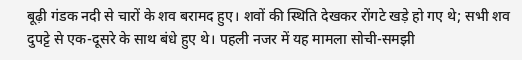बूढ़ी गंडक नदी से चारों के शव बरामद हुए। शवों की स्थिति देखकर रोंगटे खड़े हो गए थे; सभी शव दुपट्टे से एक-दूसरे के साथ बंधे हुए थे। पहली नजर में यह मामला सोची-समझी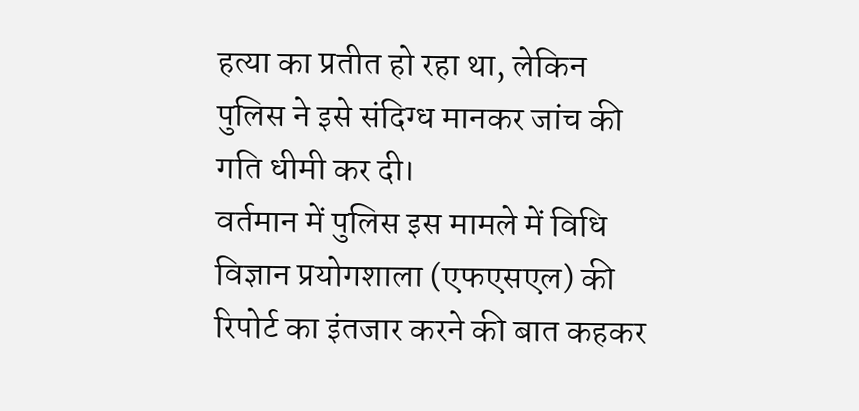हत्या का प्रतीत हो रहा था, लेकिन पुलिस ने इसे संदिग्ध मानकर जांच की गति धीमी कर दी।
वर्तमान में पुलिस इस मामले में विधि विज्ञान प्रयोगशाला (एफएसएल) की रिपोर्ट का इंतजार करने की बात कहकर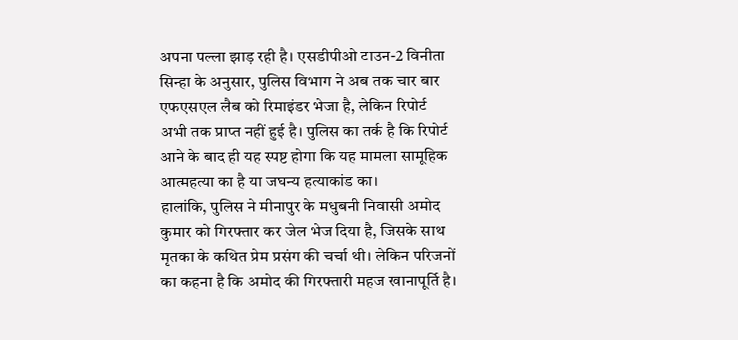अपना पल्ला झाड़ रही है। एसडीपीओ टाउन-2 विनीता सिन्हा के अनुसार, पुलिस विभाग ने अब तक चार बार एफएसएल लैब को रिमाइंडर भेजा है, लेकिन रिपोर्ट अभी तक प्राप्त नहीं हुई है। पुलिस का तर्क है कि रिपोर्ट आने के बाद ही यह स्पष्ट होगा कि यह मामला सामूहिक आत्महत्या का है या जघन्य हत्याकांड का।
हालांकि, पुलिस ने मीनापुर के मधुबनी निवासी अमोद कुमार को गिरफ्तार कर जेल भेज दिया है, जिसके साथ मृतका के कथित प्रेम प्रसंग की चर्चा थी। लेकिन परिजनों का कहना है कि अमोद की गिरफ्तारी महज खानापूर्ति है।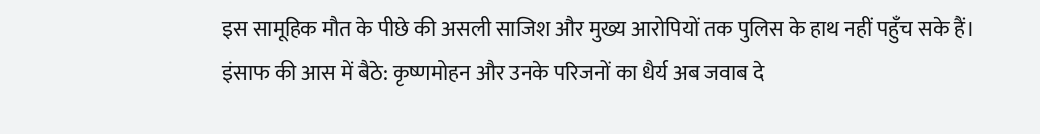इस सामूहिक मौत के पीछे की असली साजिश और मुख्य आरोपियों तक पुलिस के हाथ नहीं पहुँच सके हैं।
इंसाफ की आस में बैठे: कृष्णमोहन और उनके परिजनों का धैर्य अब जवाब दे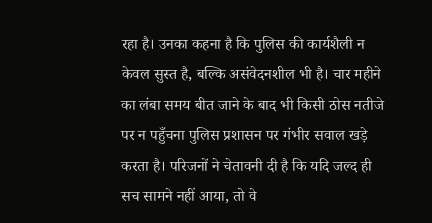रहा है। उनका कहना है कि पुलिस की कार्यशैली न केवल सुस्त है, बल्कि असंवेदनशील भी है। चार महीने का लंबा समय बीत जाने के बाद भी किसी ठोस नतीजे पर न पहुँचना पुलिस प्रशासन पर गंभीर सवाल खड़े करता है। परिजनों ने चेतावनी दी है कि यदि जल्द ही सच सामने नहीं आया, तो वे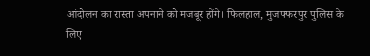आंदोलन का रास्ता अपनाने को मजबूर होंगे। फिलहाल, मुजफ्फरपुर पुलिस के लिए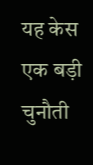यह केस एक बड़ी चुनौती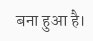बना हुआ है।